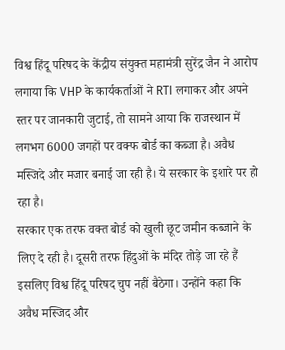विश्व हिंदू परिषद के केंद्रीय संयुक्त महामंत्री सुरेंद्र जैन ने आरोप लगाया कि VHP के कार्यकर्ताओं ने RTI लगाकर और अपने स्तर पर जानकारी जुटाई, तो सामने आया कि राजस्थान में लगभग 6000 जगहों पर वक्फ बोर्ड का कब्जा है। अवैध मस्जिदे और मजार बनाई जा रही है। ये सरकार के इशारे पर हो रहा है।
सरकार एक तरफ वक्त बोर्ड को खुली छूट जमीन कब्जाने के लिए दे रही है। दूसरी तरफ हिंदुओं के मंदिर तोड़े जा रहे हैं इसलिए विश्व हिंदू परिषद चुप नहीं बैठेगा। उन्होंने कहा कि अवैध मस्जिद और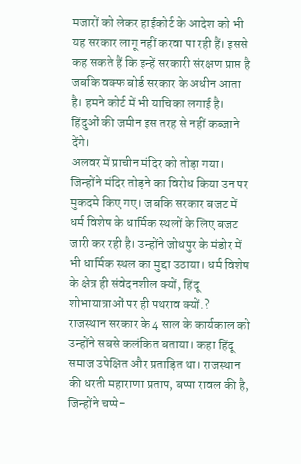मजारों को लेकर हाईकोर्ट के आदेश को भी यह सरकार लागू नहीं करवा पा रही हैं। इससे कह सकते हैं कि इन्हें सरकारी संरक्षण प्राप्त है जबकि वक्फ बोर्ड सरकार के अधीन आता है। हमने कोर्ट में भी याचिका लगाई है। हिंदुओं की जमीन इस तरह से नहीं कब्जाने देंगे।
अलवर में प्राचीन मंदिर को तोड़ा गया। जिन्होंने मंदिर तोड़ने का विरोध किया उन पर मुकदमे किए गए। जबकि सरकार बजट में धर्म विशेष के धार्मिक स्थलों के लिए बजट जारी कर रही है। उन्होंने जोधपुर के मंडोर में भी धार्मिक स्थल का मुद्दा उठाया। धर्म विशेष के क्षेत्र ही संवेदनशील क्यों, हिंदू शोभायात्राओं पर ही पथराव क्यों.?
राजस्थान सरकार के 4 साल के कार्यकाल को उन्होंने सबसे कलंकित बताया। कहा हिंदू समाज उपेक्षित और प्रताड़ित था। राजस्थान की धरती महाराणा प्रताप, बप्पा रावल की है, जिन्होंने चप्पे-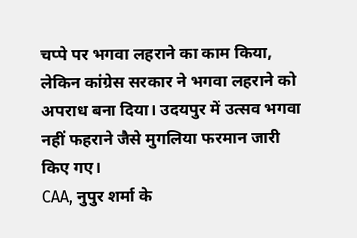चप्पे पर भगवा लहराने का काम किया, लेकिन कांग्रेस सरकार ने भगवा लहराने को अपराध बना दिया। उदयपुर में उत्सव भगवा नहीं फहराने जैसे मुगलिया फरमान जारी किए गए।
CAA, नुपुर शर्मा के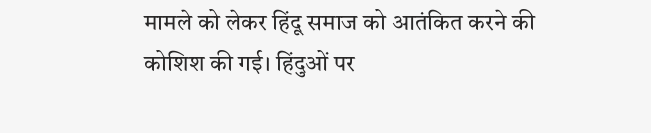मामले को लेकर हिंदू समाज को आतंकित करने की कोशिश की गई। हिंदुओं पर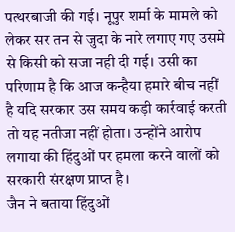पत्थरबाजी की गई। नूपुर शर्मा के मामले को लेकर सर तन से जुदा के नारे लगाए गए उसमे से किसी को सजा नही दी गई। उसी का परिणाम है कि आज कन्हैया हमारे बीच नहीं है यदि सरकार उस समय कड़ी कार्रवाई करती तो यह नतीजा नहीं होता। उन्होंने आरोप लगाया की हिंदुओं पर हमला करने वालों को सरकारी संरक्षण प्राप्त है।
जैन ने बताया हिंदुओं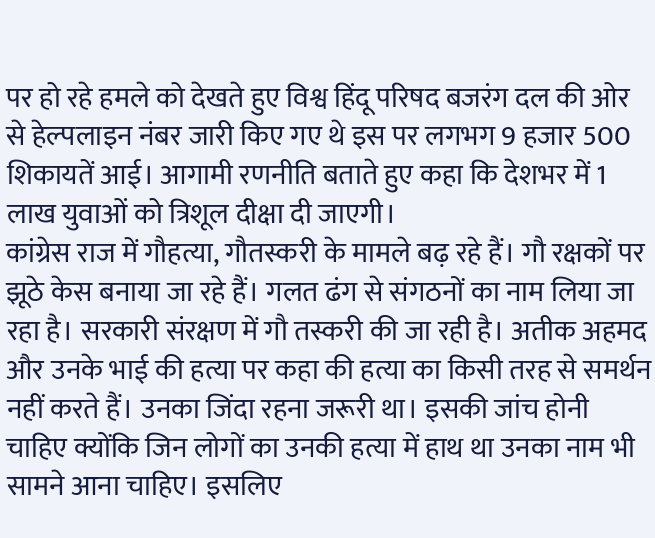पर हो रहे हमले को देखते हुए विश्व हिंदू परिषद बजरंग दल की ओर से हेल्पलाइन नंबर जारी किए गए थे इस पर लगभग 9 हजार 500 शिकायतें आई। आगामी रणनीति बताते हुए कहा कि देशभर में 1 लाख युवाओं को त्रिशूल दीक्षा दी जाएगी।
कांग्रेस राज में गौहत्या, गौतस्करी के मामले बढ़ रहे हैं। गौ रक्षकों पर झूठे केस बनाया जा रहे हैं। गलत ढंग से संगठनों का नाम लिया जा रहा है। सरकारी संरक्षण में गौ तस्करी की जा रही है। अतीक अहमद और उनके भाई की हत्या पर कहा की हत्या का किसी तरह से समर्थन नहीं करते हैं। उनका जिंदा रहना जरूरी था। इसकी जांच होनी चाहिए क्योंकि जिन लोगों का उनकी हत्या में हाथ था उनका नाम भी सामने आना चाहिए। इसलिए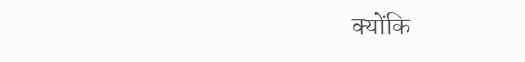क्योंकि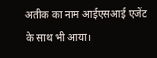अतीक का नाम आईएसआई एजेंट के साथ भी आया।